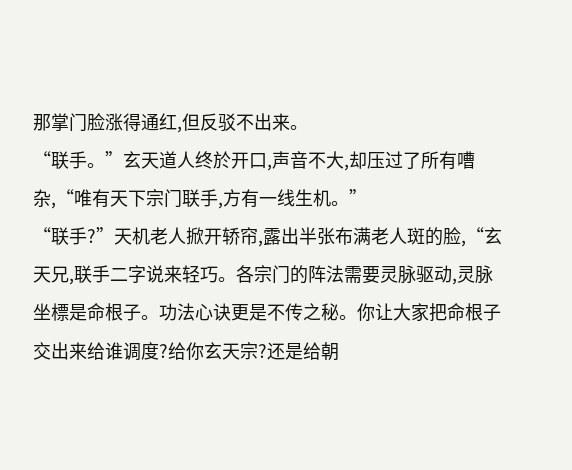那掌门脸涨得通红,但反驳不出来。
“联手。”玄天道人终於开口,声音不大,却压过了所有嘈杂,“唯有天下宗门联手,方有一线生机。”
“联手?”天机老人掀开轿帘,露出半张布满老人斑的脸,“玄天兄,联手二字说来轻巧。各宗门的阵法需要灵脉驱动,灵脉坐標是命根子。功法心诀更是不传之秘。你让大家把命根子交出来给谁调度?给你玄天宗?还是给朝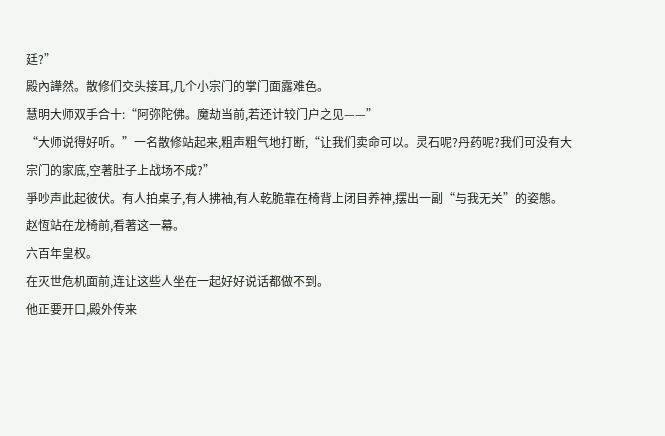廷?”
殿內譁然。散修们交头接耳,几个小宗门的掌门面露难色。
慧明大师双手合十:“阿弥陀佛。魔劫当前,若还计较门户之见——”
“大师说得好听。”一名散修站起来,粗声粗气地打断,“让我们卖命可以。灵石呢?丹药呢?我们可没有大宗门的家底,空著肚子上战场不成?”
爭吵声此起彼伏。有人拍桌子,有人拂袖,有人乾脆靠在椅背上闭目养神,摆出一副“与我无关”的姿態。
赵恆站在龙椅前,看著这一幕。
六百年皇权。
在灭世危机面前,连让这些人坐在一起好好说话都做不到。
他正要开口,殿外传来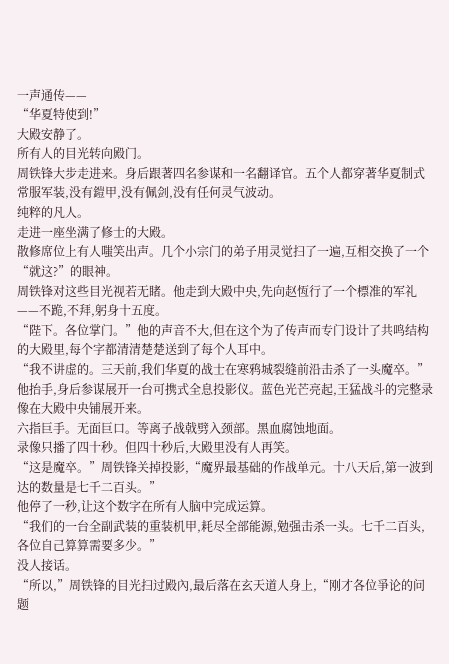一声通传——
“华夏特使到!”
大殿安静了。
所有人的目光转向殿门。
周铁锋大步走进来。身后跟著四名参谋和一名翻译官。五个人都穿著华夏制式常服军装,没有鎧甲,没有佩剑,没有任何灵气波动。
纯粹的凡人。
走进一座坐满了修士的大殿。
散修席位上有人嗤笑出声。几个小宗门的弟子用灵觉扫了一遍,互相交换了一个“就这?”的眼神。
周铁锋对这些目光视若无睹。他走到大殿中央,先向赵恆行了一个標准的军礼——不跪,不拜,躬身十五度。
“陛下。各位掌门。”他的声音不大,但在这个为了传声而专门设计了共鸣结构的大殿里,每个字都清清楚楚送到了每个人耳中。
“我不讲虚的。三天前,我们华夏的战士在寒鸦城裂缝前沿击杀了一头魔卒。”
他抬手,身后参谋展开一台可携式全息投影仪。蓝色光芒亮起,王猛战斗的完整录像在大殿中央铺展开来。
六指巨手。无面巨口。等离子战戟劈入颈部。黑血腐蚀地面。
录像只播了四十秒。但四十秒后,大殿里没有人再笑。
“这是魔卒。”周铁锋关掉投影,“魔界最基础的作战单元。十八天后,第一波到达的数量是七千二百头。”
他停了一秒,让这个数字在所有人脑中完成运算。
“我们的一台全副武装的重装机甲,耗尽全部能源,勉强击杀一头。七千二百头,各位自己算算需要多少。”
没人接话。
“所以,”周铁锋的目光扫过殿內,最后落在玄天道人身上,“刚才各位爭论的问题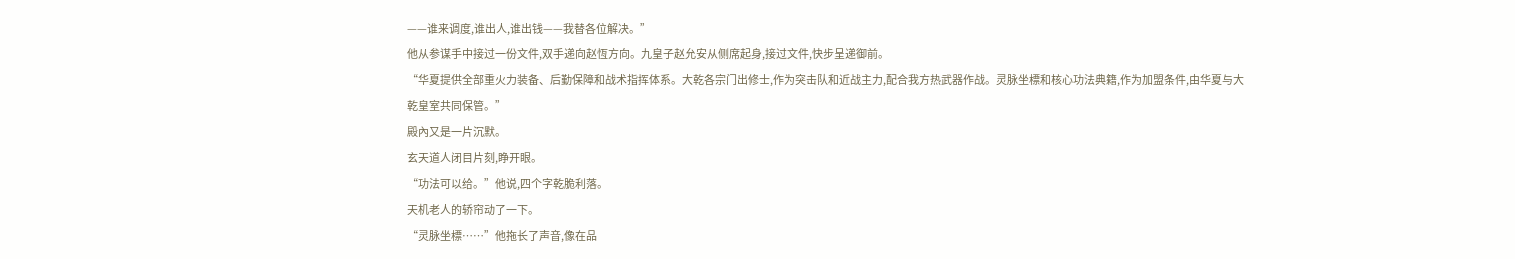——谁来调度,谁出人,谁出钱——我替各位解决。”
他从参谋手中接过一份文件,双手递向赵恆方向。九皇子赵允安从侧席起身,接过文件,快步呈递御前。
“华夏提供全部重火力装备、后勤保障和战术指挥体系。大乾各宗门出修士,作为突击队和近战主力,配合我方热武器作战。灵脉坐標和核心功法典籍,作为加盟条件,由华夏与大乾皇室共同保管。”
殿內又是一片沉默。
玄天道人闭目片刻,睁开眼。
“功法可以给。”他说,四个字乾脆利落。
天机老人的轿帘动了一下。
“灵脉坐標……”他拖长了声音,像在品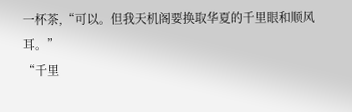一杯茶,“可以。但我天机阁要换取华夏的千里眼和顺风耳。”
“千里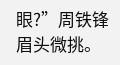眼?”周铁锋眉头微挑。